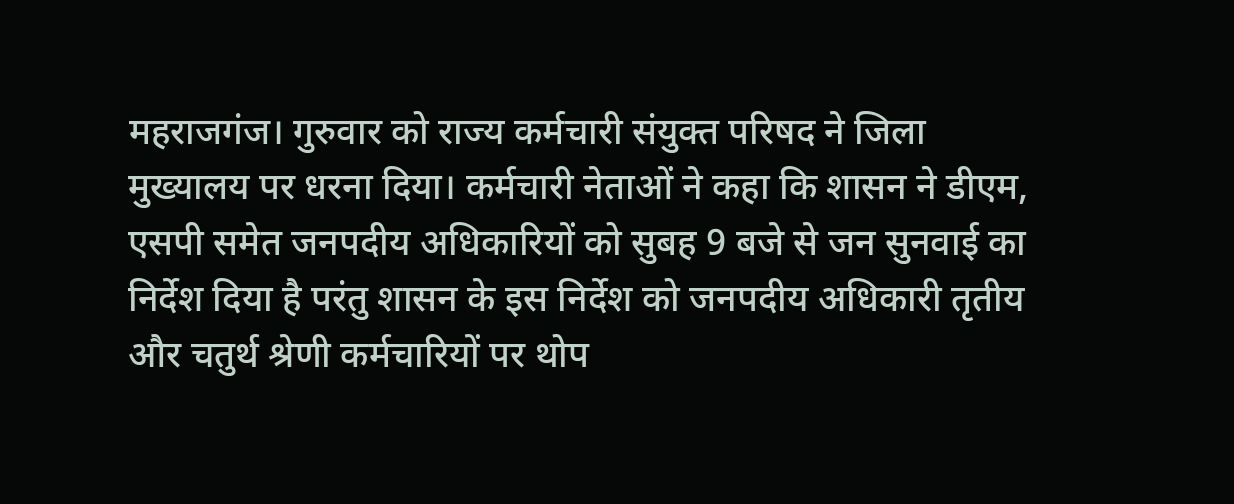महराजगंज। गुरुवार को राज्य कर्मचारी संयुक्त परिषद ने जिला मुख्यालय पर धरना दिया। कर्मचारी नेताओं ने कहा कि शासन ने डीएम, एसपी समेत जनपदीय अधिकारियों को सुबह 9 बजे से जन सुनवाई का निर्देश दिया है परंतु शासन के इस निर्देश को जनपदीय अधिकारी तृतीय और चतुर्थ श्रेणी कर्मचारियों पर थोप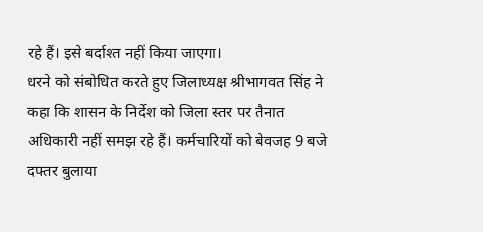रहे हैं। इसे बर्दाश्त नहीं किया जाएगा।
धरने को संबोधित करते हुए जिलाध्यक्ष श्रीभागवत सिंह ने कहा कि शासन के निर्देश को जिला स्तर पर तैनात अधिकारी नहीं समझ रहे हैं। कर्मचारियों को बेवजह 9 बजे दफ्तर बुलाया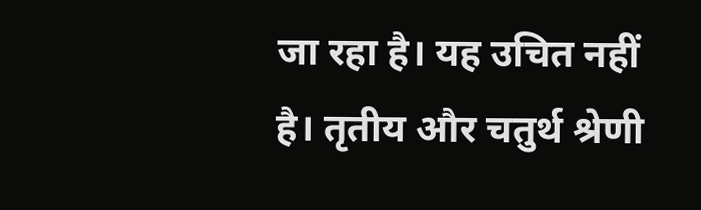जा रहा है। यह उचित नहीं है। तृतीय और चतुर्थ श्रेणी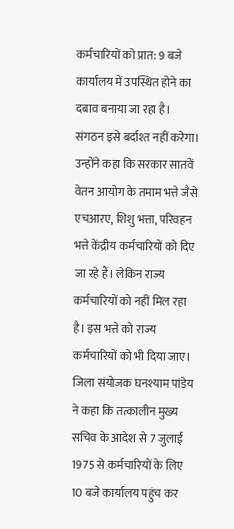कर्मचारियों को प्रात: 9 बजे कार्यालय में उपस्थित होने का दबाव बनाया जा रहा है। संगठन इसे बर्दाश्त नहीं करेगा। उन्होंने कहा कि सरकार सातवें वेतन आयोग के तमाम भत्ते जैसे एचआरए, शिशु भत्ता, परिवहन भत्ते केंद्रीय कर्मचारियों को दिए जा रहे हैं। लेकिन राज्य कर्मचारियों को नहीं मिल रहा है। इस भत्ते को राज्य कर्मचारियों को भी दिया जाए।
जिला संयोजक घनश्याम पांडेय ने कहा कि तत्कालीन मुख्य सचिव के आदेश से 7 जुलाई 1975 से कर्मचारियों के लिए 10 बजे कार्यालय पहुंच कर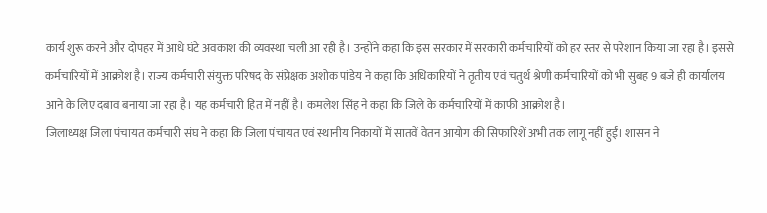कार्य शुरू करने और दोपहर में आधे घंटे अवकाश की व्यवस्था चली आ रही है। उन्होंने कहा कि इस सरकार में सरकारी कर्मचारियों को हर स्तर से परेशान किया जा रहा है। इससे कर्मचारियों में आक्रोश है। राज्य कर्मचारी संयुक्त परिषद के संप्रेक्षक अशोक पांडेय ने कहा कि अधिकारियों ने तृतीय एवं चतुर्थ श्रेणी कर्मचारियों को भी सुबह 9 बजे ही कार्यालय आने के लिए दबाव बनाया जा रहा है। यह कर्मचारी हित में नहीं है। कमलेश सिंह ने कहा कि जिले के कर्मचारियों में काफी आक्रोश है।
जिलाध्यक्ष जिला पंचायत कर्मचारी संघ ने कहा कि जिला पंचायत एवं स्थानीय निकायों में सातवें वेतन आयोग की सिफारिशें अभी तक लागू नहीं हुईं। शासन ने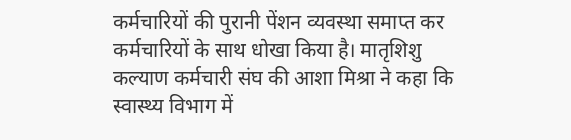कर्मचारियों की पुरानी पेंशन व्यवस्था समाप्त कर कर्मचारियों के साथ धोखा किया है। मातृशिशु कल्याण कर्मचारी संघ की आशा मिश्रा ने कहा कि स्वास्थ्य विभाग में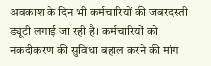अवकाश के दिन भी कर्मचारियों की जबरदस्ती ड्यूटी लगाई जा रही है। कर्मचारियों को नकदीकरण की सुविधा बहाल करने की मांग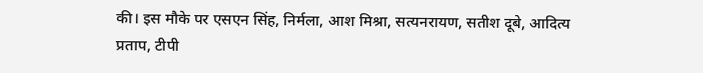की। इस मौके पर एसएन सिंह, निर्मला, आश मिश्रा, सत्यनरायण, सतीश दूबे, आदित्य प्रताप, टीपी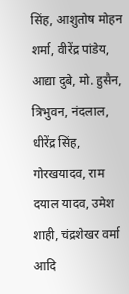सिंह, आशुतोष मोहन शर्मा, वीरेंद्र पांडेय, आद्या दुबे, मो. हुसैन, त्रिभुवन, नंदलाल, धीरेंद्र सिंह, गोरखयादव, राम दयाल यादव, उमेश शाही, चंद्रशेखर वर्मा आदि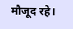मौजूद रहे।